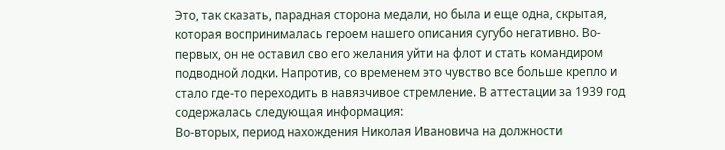Это, так сказать, парадная сторона медали, но была и еще одна, скрытая, которая воспринималась героем нашего описания сугубо негативно. Во-первых, он не оставил сво его желания уйти на флот и стать командиром подводной лодки. Напротив, со временем это чувство все больше крепло и стало где-то переходить в навязчивое стремление. В аттестации за 1939 год содержалась следующая информация:
Во-вторых, период нахождения Николая Ивановича на должности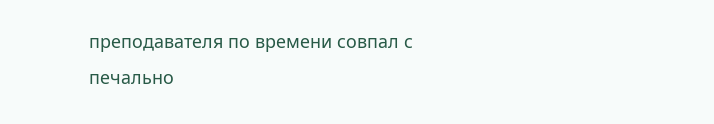преподавателя по времени совпал с печально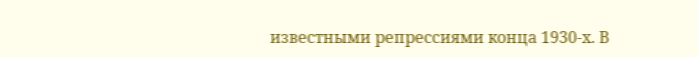известными репрессиями конца 1930-х. В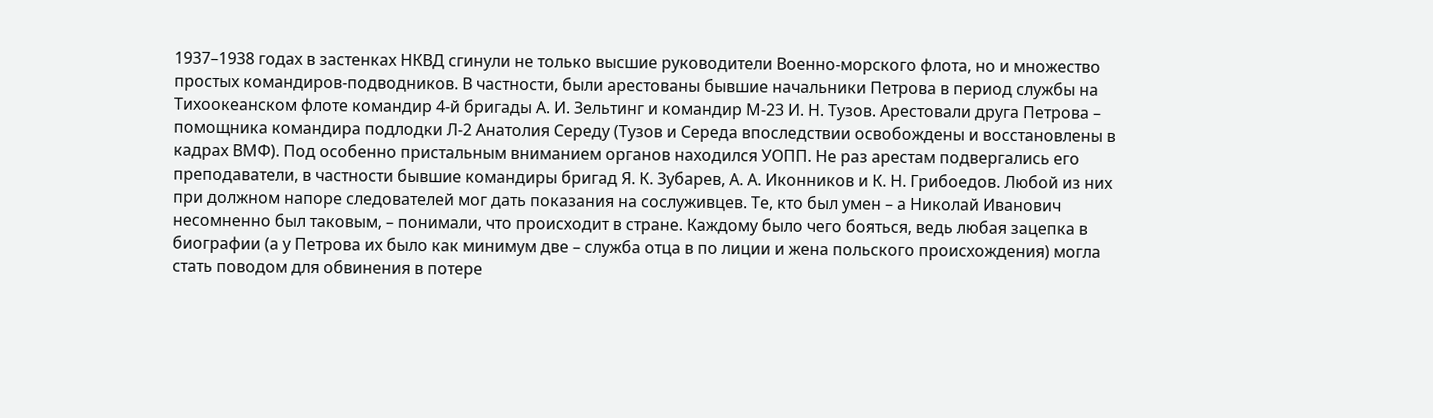1937–1938 годах в застенках НКВД сгинули не только высшие руководители Военно-морского флота, но и множество простых командиров-подводников. В частности, были арестованы бывшие начальники Петрова в период службы на Тихоокеанском флоте командир 4-й бригады А. И. Зельтинг и командир М-23 И. Н. Тузов. Арестовали друга Петрова – помощника командира подлодки Л-2 Анатолия Середу (Тузов и Середа впоследствии освобождены и восстановлены в кадрах ВМФ). Под особенно пристальным вниманием органов находился УОПП. Не раз арестам подвергались его преподаватели, в частности бывшие командиры бригад Я. К. Зубарев, А. А. Иконников и К. Н. Грибоедов. Любой из них при должном напоре следователей мог дать показания на сослуживцев. Те, кто был умен – а Николай Иванович несомненно был таковым, – понимали, что происходит в стране. Каждому было чего бояться, ведь любая зацепка в биографии (а у Петрова их было как минимум две – служба отца в по лиции и жена польского происхождения) могла стать поводом для обвинения в потере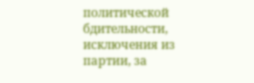политической бдительности, исключения из партии, за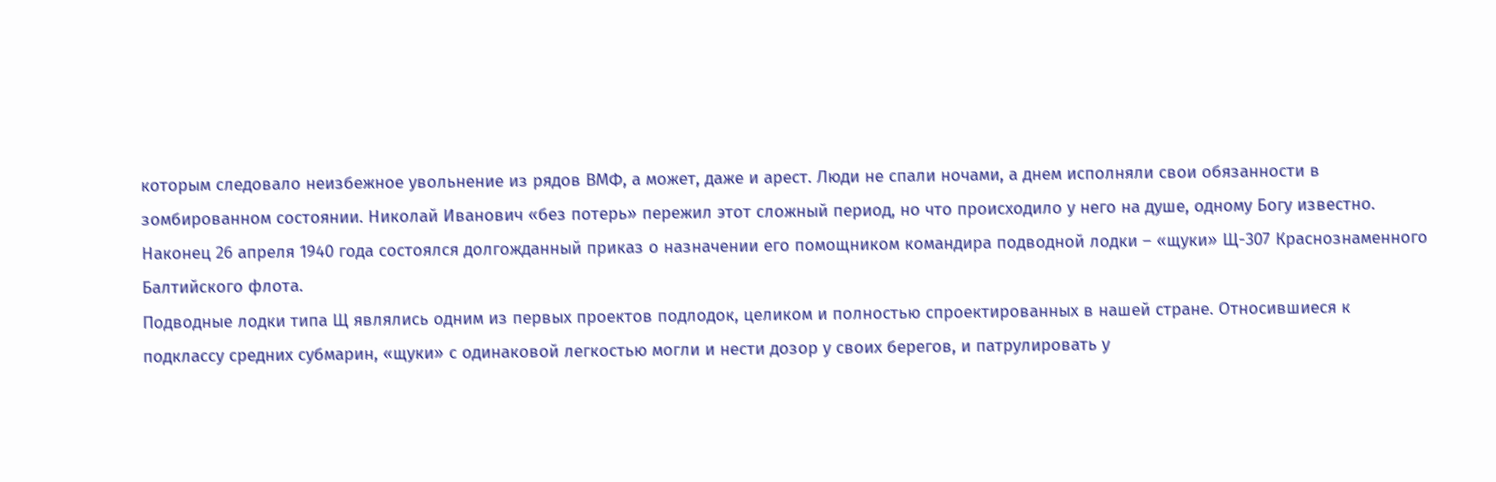которым следовало неизбежное увольнение из рядов ВМФ, а может, даже и арест. Люди не спали ночами, а днем исполняли свои обязанности в зомбированном состоянии. Николай Иванович «без потерь» пережил этот сложный период, но что происходило у него на душе, одному Богу известно. Наконец 26 апреля 1940 года состоялся долгожданный приказ о назначении его помощником командира подводной лодки – «щуки» Щ-307 Краснознаменного Балтийского флота.
Подводные лодки типа Щ являлись одним из первых проектов подлодок, целиком и полностью спроектированных в нашей стране. Относившиеся к подклассу средних субмарин, «щуки» с одинаковой легкостью могли и нести дозор у своих берегов, и патрулировать у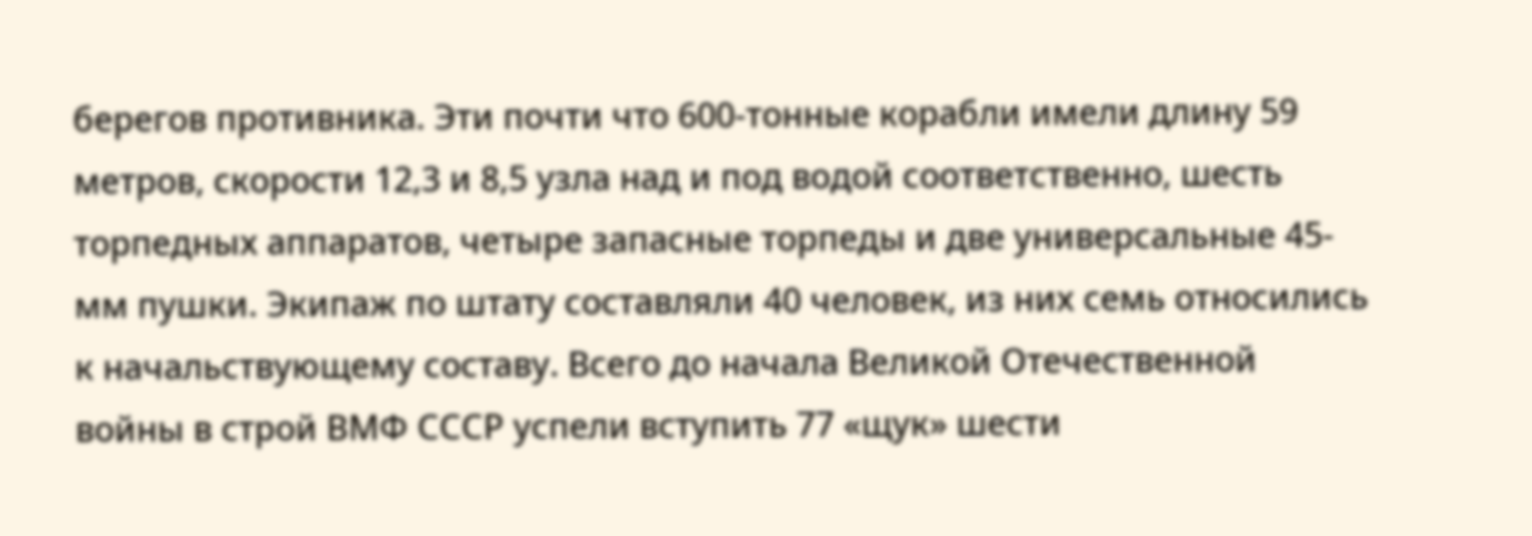берегов противника. Эти почти что 600-тонные корабли имели длину 59 метров, скорости 12,3 и 8,5 узла над и под водой соответственно, шесть торпедных аппаратов, четыре запасные торпеды и две универсальные 45-мм пушки. Экипаж по штату составляли 40 человек, из них семь относились к начальствующему составу. Всего до начала Великой Отечественной войны в строй ВМФ СССР успели вступить 77 «щук» шести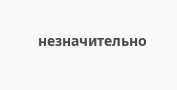незначительно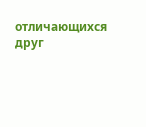отличающихся друг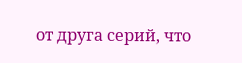от друга серий, что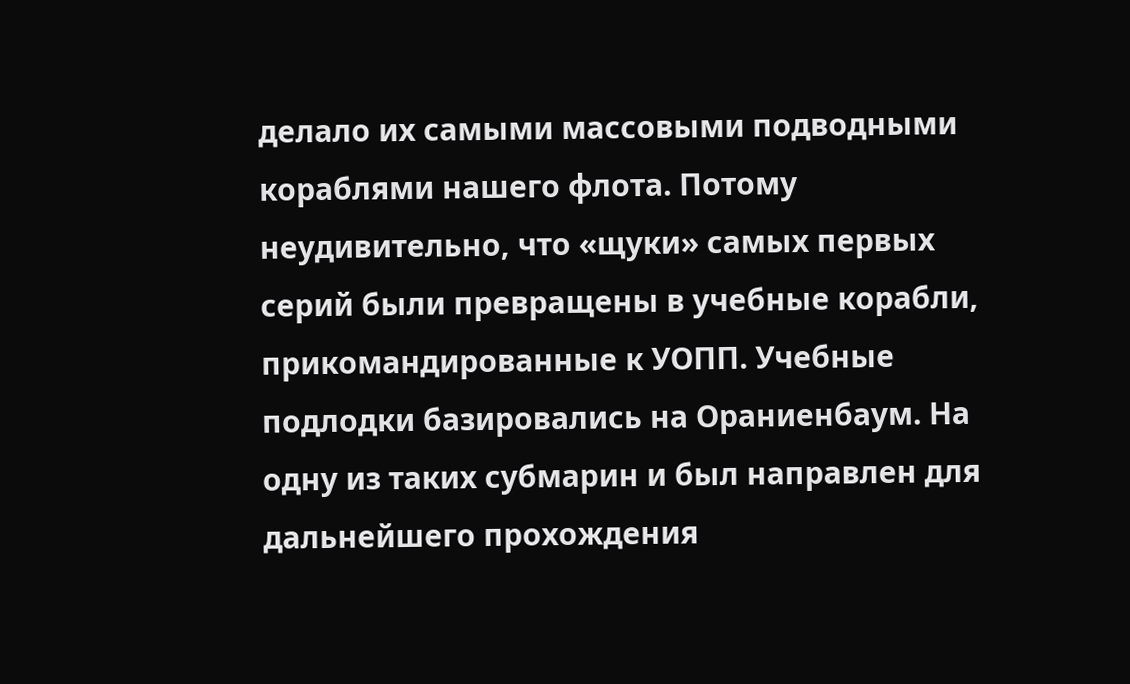делало их самыми массовыми подводными кораблями нашего флота. Потому неудивительно, что «щуки» самых первых серий были превращены в учебные корабли, прикомандированные к УОПП. Учебные подлодки базировались на Ораниенбаум. На одну из таких субмарин и был направлен для дальнейшего прохождения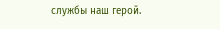службы наш герой.